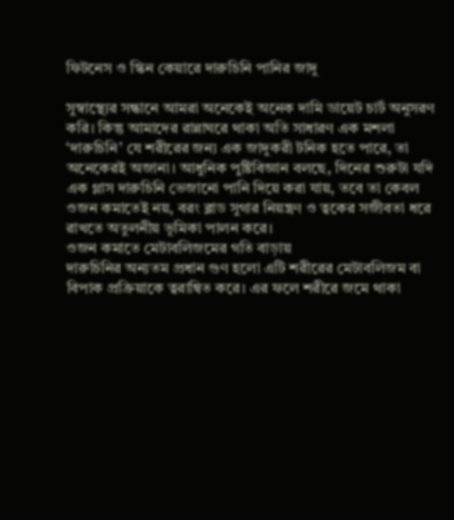ফিটনেস ও স্কিন কেয়ারে দারুচিনি পানির জাদু

সুস্বাস্থ্যের সন্ধানে আমরা অনেকেই অনেক দামি ডায়েট চার্ট অনুসরণ করি। কিন্তু আমাদের রান্নাঘরে থাকা অতি সাধারণ এক মশলা ‘দারুচিনি’ যে শরীরের জন্য এক জাদুকরী টনিক হতে পারে, তা অনেকেরই অজানা। আধুনিক পুষ্টিবিজ্ঞান বলছে, দিনের শুরুটা যদি এক গ্লাস দারুচিনি ভেজানো পানি দিয়ে করা যায়, তবে তা কেবল ওজন কমাতেই নয়, বরং ব্লাড সুগার নিয়ন্ত্রণ ও ত্বকের সজীবতা ধরে রাখতে অতুলনীয় ভূমিকা পালন করে।
ওজন কমাতে মেটাবলিজমের গতি বাড়ায়
দারুচিনির অন্যতম প্রধান গুণ হলো এটি শরীরের মেটাবলিজম বা বিপাক প্রক্রিয়াকে ত্বরান্বিত করে। এর ফলে শরীরে জমে থাকা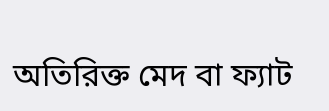অতিরিক্ত মেদ বা ফ্যাট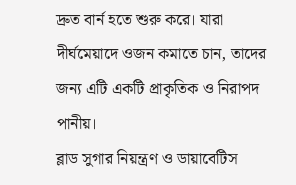দ্রুত বার্ন হতে শুরু করে। যারা দীর্ঘমেয়াদে ওজন কমাতে চান, তাদের জন্য এটি একটি প্রাকৃতিক ও নিরাপদ পানীয়।
ব্লাড সুগার নিয়ন্ত্রণ ও ডায়াবেটিস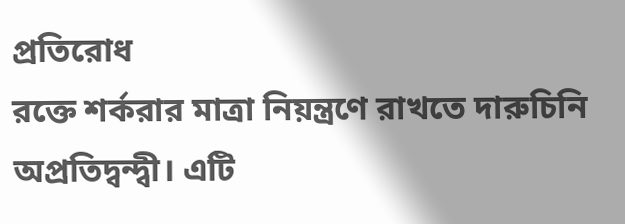প্রতিরোধ
রক্তে শর্করার মাত্রা নিয়ন্ত্রণে রাখতে দারুচিনি অপ্রতিদ্বন্দ্বী। এটি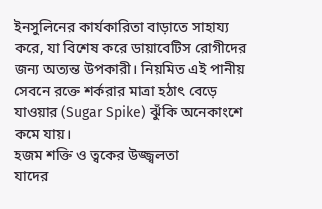ইনসুলিনের কার্যকারিতা বাড়াতে সাহায্য করে, যা বিশেষ করে ডায়াবেটিস রোগীদের জন্য অত্যন্ত উপকারী। নিয়মিত এই পানীয় সেবনে রক্তে শর্করার মাত্রা হঠাৎ বেড়ে যাওয়ার (Sugar Spike) ঝুঁকি অনেকাংশে কমে যায়।
হজম শক্তি ও ত্বকের উজ্জ্বলতা
যাদের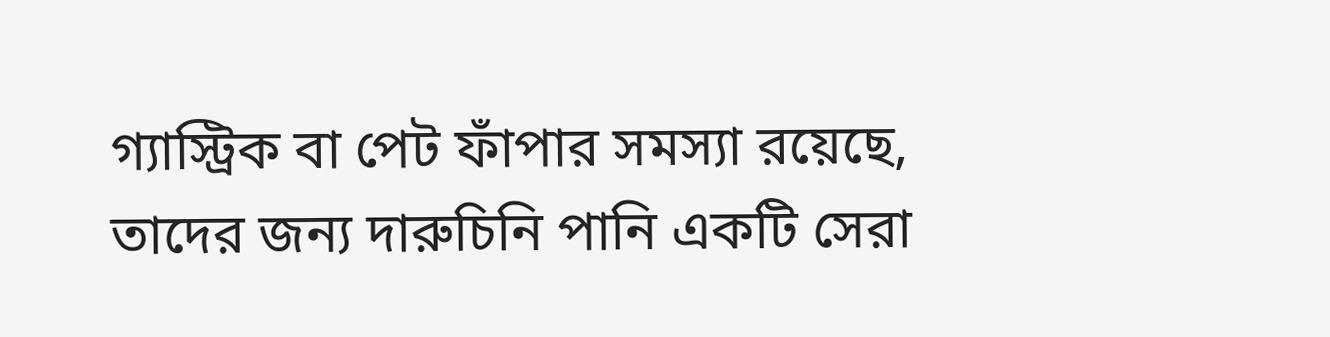গ্যাস্ট্রিক বা পেট ফাঁপার সমস্যা রয়েছে, তাদের জন্য দারুচিনি পানি একটি সেরা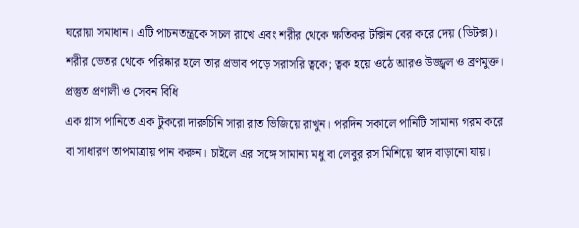ঘরোয়া সমাধান। এটি পাচনতন্ত্রকে সচল রাখে এবং শরীর থেকে ক্ষতিকর টক্সিন বের করে দেয় (ডিটক্স)। শরীর ভেতর থেকে পরিষ্কার হলে তার প্রভাব পড়ে সরাসরি ত্বকে; ত্বক হয়ে ওঠে আরও উজ্জ্বল ও ব্রণমুক্ত।
প্রস্তুত প্রণালী ও সেবন বিধি
এক গ্লাস পানিতে এক টুকরো দারুচিনি সারা রাত ভিজিয়ে রাখুন। পরদিন সকালে পানিটি সামান্য গরম করে বা সাধারণ তাপমাত্রায় পান করুন। চাইলে এর সঙ্গে সামান্য মধু বা লেবুর রস মিশিয়ে স্বাদ বাড়ানো যায়।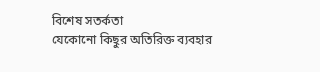বিশেষ সতর্কতা
যেকোনো কিছুর অতিরিক্ত ব্যবহার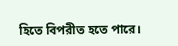হিতে বিপরীত হতে পারে।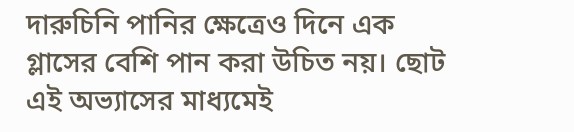দারুচিনি পানির ক্ষেত্রেও দিনে এক গ্লাসের বেশি পান করা উচিত নয়। ছোট এই অভ্যাসের মাধ্যমেই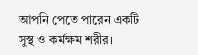আপনি পেতে পারেন একটি সুস্থ ও কর্মক্ষম শরীর।